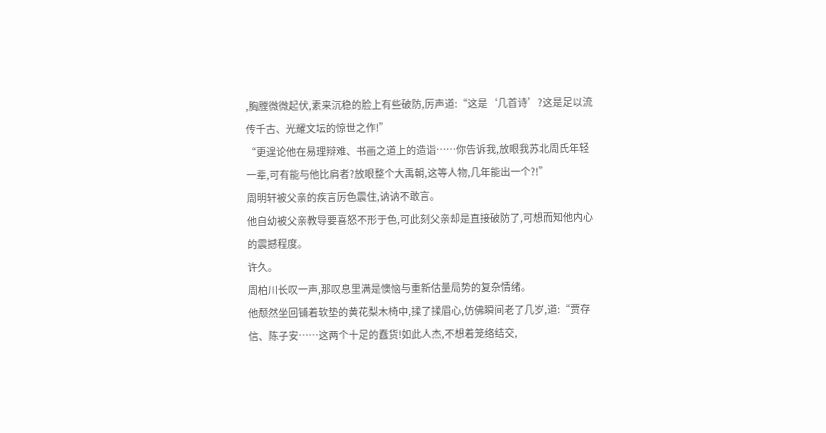,胸膛微微起伏,素来沉稳的脸上有些破防,厉声道:“这是‘几首诗’?这是足以流传千古、光耀文坛的惊世之作!”
“更遑论他在易理辩难、书画之道上的造诣……你告诉我,放眼我苏北周氏年轻一辈,可有能与他比肩者?放眼整个大禹朝,这等人物,几年能出一个?!”
周明轩被父亲的疾言厉色震住,讷讷不敢言。
他自幼被父亲教导要喜怒不形于色,可此刻父亲却是直接破防了,可想而知他内心的震撼程度。
许久。
周柏川长叹一声,那叹息里满是懊恼与重新估量局势的复杂情绪。
他颓然坐回铺着软垫的黄花梨木椅中,揉了揉眉心,仿佛瞬间老了几岁,道:“贾存信、陈子安……这两个十足的蠢货!如此人杰,不想着笼络结交,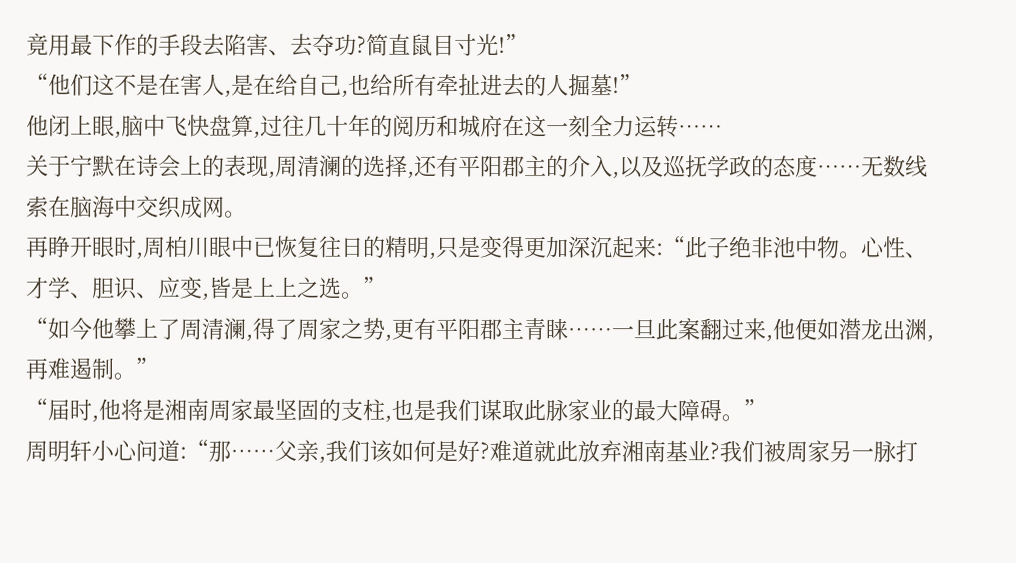竟用最下作的手段去陷害、去夺功?简直鼠目寸光!”
“他们这不是在害人,是在给自己,也给所有牵扯进去的人掘墓!”
他闭上眼,脑中飞快盘算,过往几十年的阅历和城府在这一刻全力运转……
关于宁默在诗会上的表现,周清澜的选择,还有平阳郡主的介入,以及巡抚学政的态度……无数线索在脑海中交织成网。
再睁开眼时,周柏川眼中已恢复往日的精明,只是变得更加深沉起来:“此子绝非池中物。心性、才学、胆识、应变,皆是上上之选。”
“如今他攀上了周清澜,得了周家之势,更有平阳郡主青睐……一旦此案翻过来,他便如潜龙出渊,再难遏制。”
“届时,他将是湘南周家最坚固的支柱,也是我们谋取此脉家业的最大障碍。”
周明轩小心问道:“那……父亲,我们该如何是好?难道就此放弃湘南基业?我们被周家另一脉打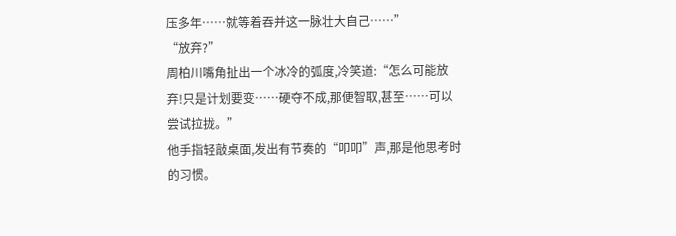压多年……就等着吞并这一脉壮大自己……”
“放弃?”
周柏川嘴角扯出一个冰冷的弧度,冷笑道:“怎么可能放弃!只是计划要变……硬夺不成,那便智取,甚至……可以尝试拉拢。”
他手指轻敲桌面,发出有节奏的“叩叩”声,那是他思考时的习惯。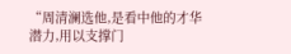“周清澜选他,是看中他的才华潜力,用以支撑门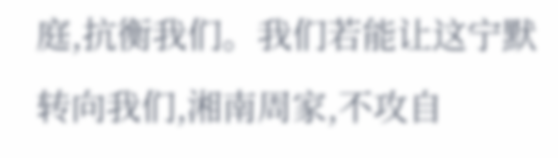庭,抗衡我们。我们若能让这宁默转向我们,湘南周家,不攻自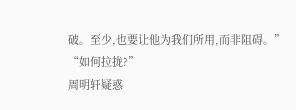破。至少,也要让他为我们所用,而非阻碍。”
“如何拉拢?”
周明轩疑惑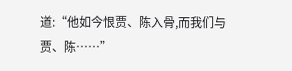道:“他如今恨贾、陈入骨,而我们与贾、陈……”